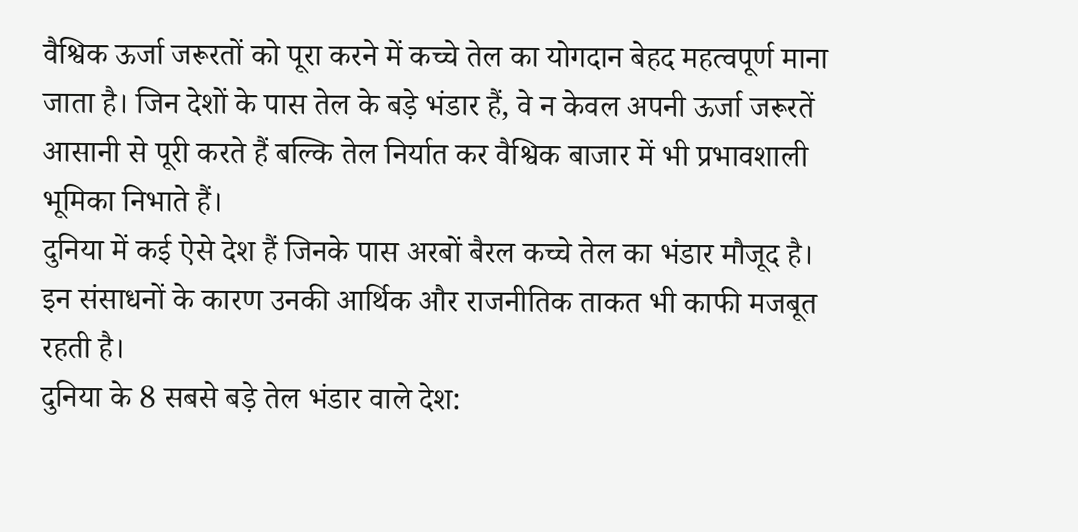वैश्विक ऊर्जा जरूरतों को पूरा करने में कच्चे तेल का योगदान बेहद महत्वपूर्ण माना जाता है। जिन देशों के पास तेल के बड़े भंडार हैं, वे न केवल अपनी ऊर्जा जरूरतें आसानी से पूरी करते हैं बल्कि तेल निर्यात कर वैश्विक बाजार में भी प्रभावशाली भूमिका निभाते हैं।
दुनिया में कई ऐसे देश हैं जिनके पास अरबों बैरल कच्चे तेल का भंडार मौजूद है। इन संसाधनों के कारण उनकी आर्थिक और राजनीतिक ताकत भी काफी मजबूत रहती है।
दुनिया के 8 सबसे बड़े तेल भंडार वाले देश: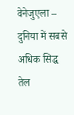वेनेजुएला – दुनिया में सबसे अधिक सिद्ध तेल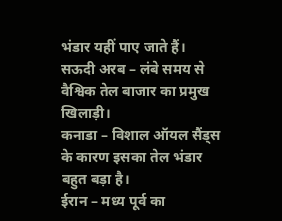भंडार यहीं पाए जाते हैं।
सऊदी अरब – लंबे समय से वैश्विक तेल बाजार का प्रमुख खिलाड़ी।
कनाडा – विशाल ऑयल सैंड्स के कारण इसका तेल भंडार बहुत बड़ा है।
ईरान – मध्य पूर्व का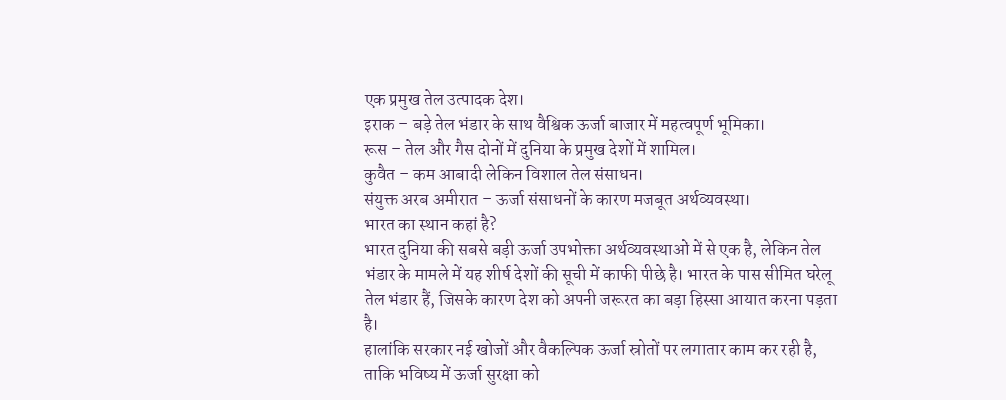एक प्रमुख तेल उत्पादक देश।
इराक – बड़े तेल भंडार के साथ वैश्विक ऊर्जा बाजार में महत्वपूर्ण भूमिका।
रूस – तेल और गैस दोनों में दुनिया के प्रमुख देशों में शामिल।
कुवैत – कम आबादी लेकिन विशाल तेल संसाधन।
संयुक्त अरब अमीरात – ऊर्जा संसाधनों के कारण मजबूत अर्थव्यवस्था।
भारत का स्थान कहां है?
भारत दुनिया की सबसे बड़ी ऊर्जा उपभोक्ता अर्थव्यवस्थाओं में से एक है, लेकिन तेल भंडार के मामले में यह शीर्ष देशों की सूची में काफी पीछे है। भारत के पास सीमित घरेलू तेल भंडार हैं, जिसके कारण देश को अपनी जरूरत का बड़ा हिस्सा आयात करना पड़ता है।
हालांकि सरकार नई खोजों और वैकल्पिक ऊर्जा स्रोतों पर लगातार काम कर रही है, ताकि भविष्य में ऊर्जा सुरक्षा को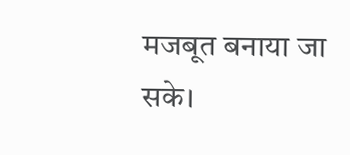मजबूत बनाया जा सके।